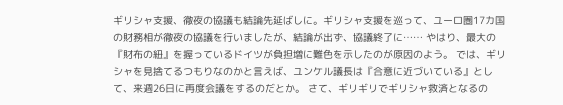ギリシャ支援、徹夜の協議も結論先延ばしに。ギリシャ支援を巡って、ユーロ圏17カ国の財務相が徹夜の協議を行いましたが、結論が出ず、協議終了に…… やはり、最大の『財布の紐』を握っているドイツが負担増に難色を示したのが原因のよう。 では、ギリシャを見捨てるつもりなのかと言えば、ユンケル議長は『合意に近づいている』として、来週26日に再度会議をするのだとか。 さて、ギリギリでギリシャ救済となるの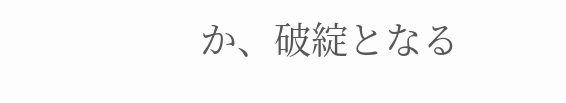か、破綻となる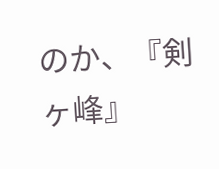のか、『剣ヶ峰』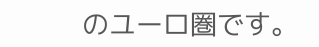のユーロ圏です。